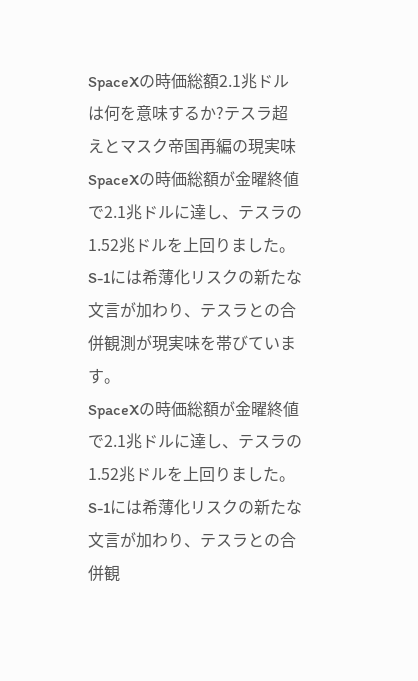SpaceXの時価総額2.1兆ドルは何を意味するか?テスラ超えとマスク帝国再編の現実味
SpaceXの時価総額が金曜終値で2.1兆ドルに達し、テスラの1.52兆ドルを上回りました。S-1には希薄化リスクの新たな文言が加わり、テスラとの合併観測が現実味を帯びています。
SpaceXの時価総額が金曜終値で2.1兆ドルに達し、テスラの1.52兆ドルを上回りました。S-1には希薄化リスクの新たな文言が加わり、テスラとの合併観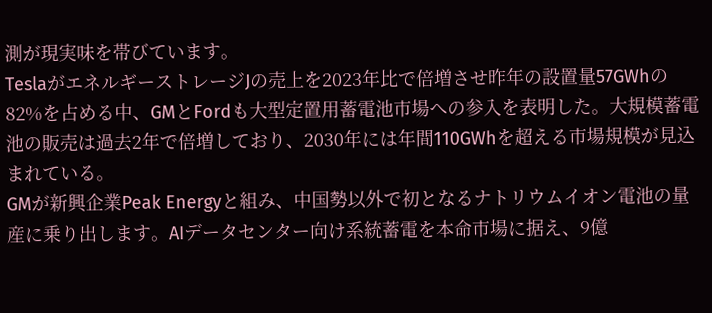測が現実味を帯びています。
TeslaがエネルギーストレージJの売上を2023年比で倍増させ昨年の設置量57GWhの82%を占める中、GMとFordも大型定置用蓄電池市場への参入を表明した。大規模蓄電池の販売は過去2年で倍増しており、2030年には年間110GWhを超える市場規模が見込まれている。
GMが新興企業Peak Energyと組み、中国勢以外で初となるナトリウムイオン電池の量産に乗り出します。AIデータセンター向け系統蓄電を本命市場に据え、9億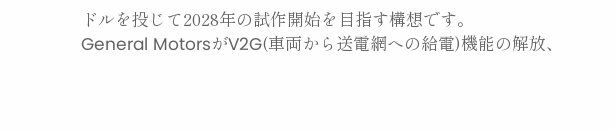ドルを投じて2028年の試作開始を目指す構想です。
General MotorsがV2G(車両から送電網への給電)機能の解放、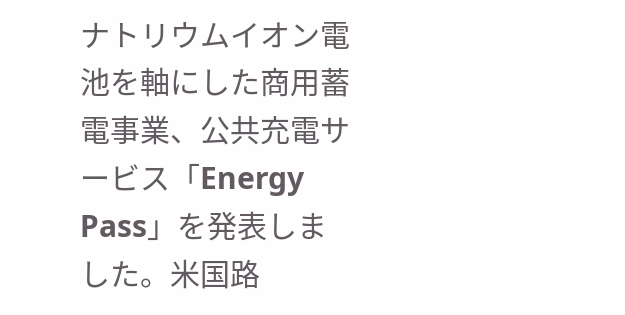ナトリウムイオン電池を軸にした商用蓄電事業、公共充電サービス「Energy Pass」を発表しました。米国路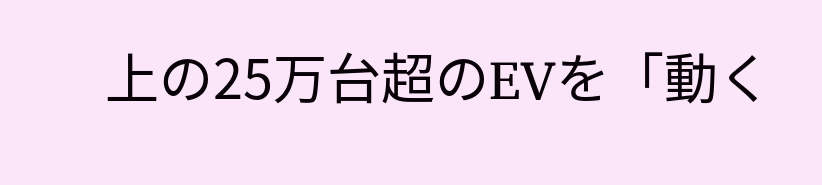上の25万台超のEVを「動く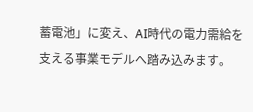蓄電池」に変え、AI時代の電力需給を支える事業モデルへ踏み込みます。